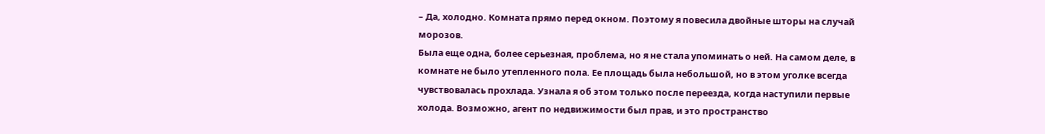– Да, холодно. Комната прямо перед окном. Поэтому я повесила двойные шторы на случай морозов.
Была еще одна, более серьезная, проблема, но я не стала упоминать о ней. На самом деле, в комнате не было утепленного пола. Ее площадь была небольшой, но в этом уголке всегда чувствовалась прохлада. Узнала я об этом только после переезда, когда наступили первые холода. Возможно, агент по недвижимости был прав, и это пространство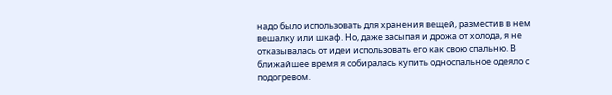надо было использовать для хранения вещей, разместив в нем вешалку или шкаф. Но, даже засыпая и дрожа от холода, я не отказывалась от идеи использовать его как свою спальню. В ближайшее время я собиралась купить односпальное одеяло с подогревом.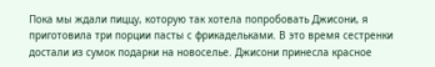Пока мы ждали пиццу, которую так хотела попробовать Джисони, я приготовила три порции пасты с фрикадельками. В это время сестренки достали из сумок подарки на новоселье. Джисони принесла красное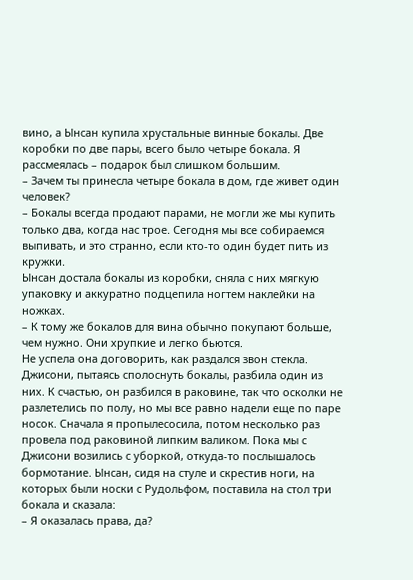вино, а Ынсан купила хрустальные винные бокалы. Две коробки по две пары, всего было четыре бокала. Я рассмеялась – подарок был слишком большим.
– Зачем ты принесла четыре бокала в дом, где живет один человек?
– Бокалы всегда продают парами, не могли же мы купить только два, когда нас трое. Сегодня мы все собираемся выпивать, и это странно, если кто-то один будет пить из кружки.
Ынсан достала бокалы из коробки, сняла с них мягкую упаковку и аккуратно подцепила ногтем наклейки на ножках.
– К тому же бокалов для вина обычно покупают больше, чем нужно. Они хрупкие и легко бьются.
Не успела она договорить, как раздался звон стекла. Джисони, пытаясь сполоснуть бокалы, разбила один из них. К счастью, он разбился в раковине, так что осколки не разлетелись по полу, но мы все равно надели еще по паре носок. Сначала я пропылесосила, потом несколько раз провела под раковиной липким валиком. Пока мы с Джисони возились с уборкой, откуда-то послышалось бормотание. Ынсан, сидя на стуле и скрестив ноги, на которых были носки с Рудольфом, поставила на стол три бокала и сказала:
– Я оказалась права, да?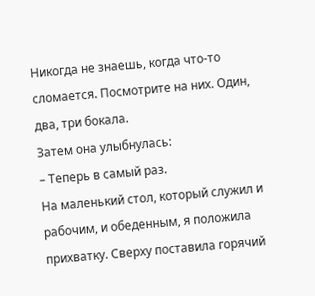Никогда не знаешь, когда что-то сломается. Посмотрите на них. Один, два, три бокала.
Затем она улыбнулась:
– Теперь в самый раз.
На маленький стол, который служил и рабочим, и обеденным, я положила прихватку. Сверху поставила горячий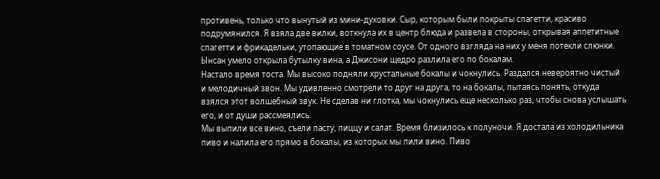противень, только что вынутый из мини-духовки. Сыр, которым были покрыты спагетти, красиво подрумянился. Я взяла две вилки, воткнула их в центр блюда и развела в стороны, открывая аппетитные спагетти и фрикадельки, утопающие в томатном соусе. От одного взгляда на них у меня потекли слюнки. Ынсан умело открыла бутылку вина, а Джисони щедро разлила его по бокалам.
Настало время тоста. Мы высоко подняли хрустальные бокалы и чокнулись. Раздался невероятно чистый и мелодичный звон. Мы удивленно смотрели то друг на друга, то на бокалы, пытаясь понять, откуда взялся этот волшебный звук. Не сделав ни глотка, мы чокнулись еще несколько раз, чтобы снова услышать его, и от души рассмеялись.
Мы выпили все вино, съели пасту, пиццу и салат. Время близилось к полуночи. Я достала из холодильника пиво и налила его прямо в бокалы, из которых мы пили вино. Пиво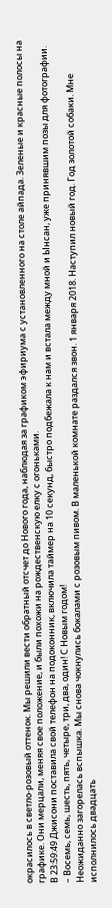окрасилось в светло-розовый оттенок. Мы решили вести обратный отсчет до Нового года, наблюдая за графиком эфириума с установленного на столе айпада. Зеленые и красные полосы на графике. Они мерцали, меняя свое положение, и были похожи на рождественскую елку с огоньками.
В 23:59:49 Джисони поставила свой телефон на подоконник, включила таймер на 10 секунд, быстро подбежала к нам и встала между мной и Ынсан, уже принявшим позы для фотографии.
– Восемь, семь, шесть, пять, четыре, три, два, один! С Новым годом!
Неожиданно загорелась вспышка. Мы снова чокнулись бокалами с розовым пивом. В маленькой комнате раздался звон. 1 января 2018. Наступил новый год. Год золотой собаки. Мне исполнилось двадцать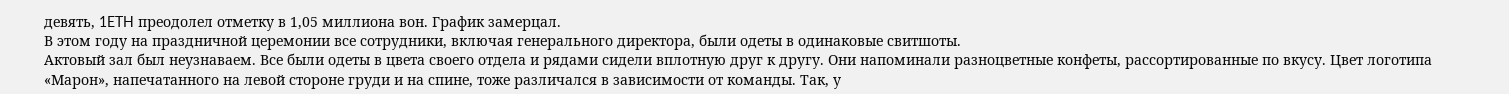девять, 1ETH преодолел отметку в 1,05 миллиона вон. График замерцал.
В этом году на праздничной церемонии все сотрудники, включая генерального директора, были одеты в одинаковые свитшоты.
Актовый зал был неузнаваем. Все были одеты в цвета своего отдела и рядами сидели вплотную друг к другу. Они напоминали разноцветные конфеты, рассортированные по вкусу. Цвет логотипа «Марон», напечатанного на левой стороне груди и на спине, тоже различался в зависимости от команды. Так, у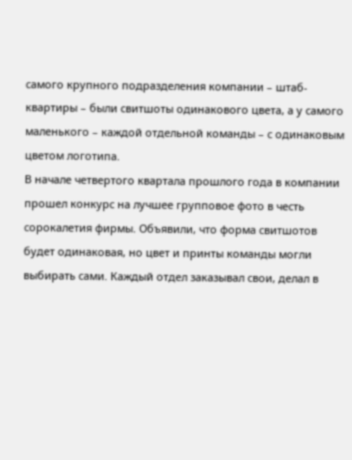самого крупного подразделения компании – штаб-квартиры – были свитшоты одинакового цвета, а у самого маленького – каждой отдельной команды – с одинаковым цветом логотипа.
В начале четвертого квартала прошлого года в компании прошел конкурс на лучшее групповое фото в честь сорокалетия фирмы. Объявили, что форма свитшотов будет одинаковая, но цвет и принты команды могли выбирать сами. Каждый отдел заказывал свои, делал в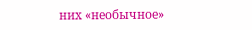них «необычное»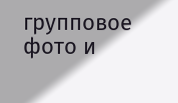групповое фото и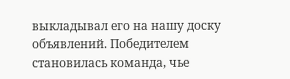выкладывал его на нашу доску объявлений. Победителем становилась команда, чье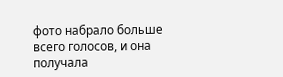фото набрало больше всего голосов, и она получала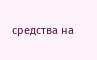средства на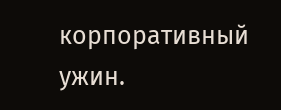корпоративный ужин.